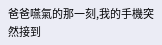爸爸嚥氣的那一刻,我的手機突然接到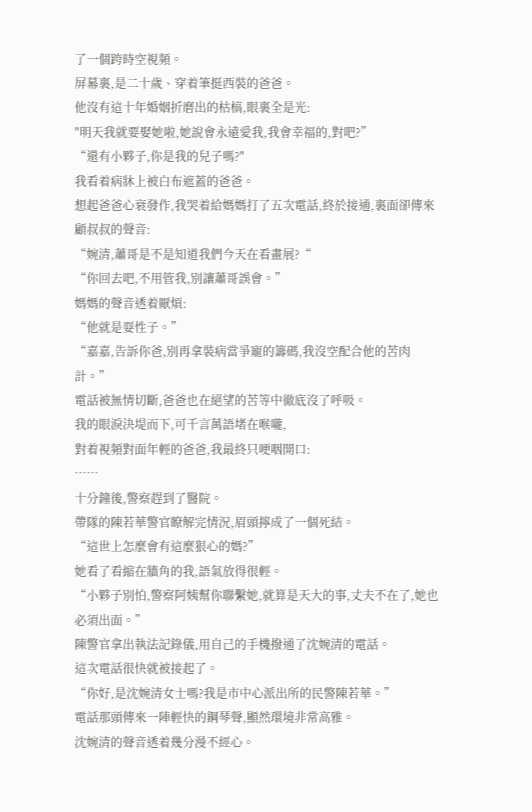了一個跨時空視頻。
屏幕裏,是二十歲、穿着筆挺西裝的爸爸。
他沒有這十年婚姻折磨出的枯槁,眼裏全是光:
"明天我就要娶她啦,她說會永遠愛我,我會幸福的,對吧?”
“還有小夥子,你是我的兒子嗎?"
我看着病牀上被白布遮蓋的爸爸。
想起爸爸心衰發作,我哭着給媽媽打了五次電話,終於接通,裏面卻傳來顧叔叔的聲音:
“婉清,蕭哥是不是知道我們今天在看畫展?“
“你回去吧,不用管我,別讓蕭哥誤會。”
媽媽的聲音透着厭煩:
“他就是耍性子。”
“嘉嘉,告訴你爸,別再拿裝病當爭寵的籌碼,我沒空配合他的苦肉計。”
電話被無情切斷,爸爸也在絕望的苦等中徹底沒了呼吸。
我的眼淚決堤而下,可千言萬語堵在喉嚨,
對着視頻對面年輕的爸爸,我最終只哽咽開口:
……
十分鐘後,警察趕到了醫院。
帶隊的陳若華警官瞭解完情況,眉頭擰成了一個死結。
“這世上怎麼會有這麼狠心的媽?”
她看了看縮在牆角的我,語氣放得很輕。
“小夥子別怕,警察阿姨幫你聯繫她,就算是天大的事,丈夫不在了,她也必須出面。”
陳警官拿出執法記錄儀,用自己的手機撥通了沈婉清的電話。
這次電話很快就被接起了。
“你好,是沈婉清女士嗎?我是市中心派出所的民警陳若華。”
電話那頭傳來一陣輕快的鋼琴聲,顯然環境非常高雅。
沈婉清的聲音透着幾分漫不經心。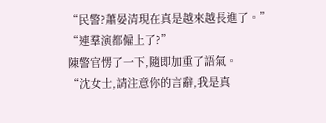“民警?蕭晏清現在真是越來越長進了。”
“連羣演都僱上了?”
陳警官愣了一下,隨即加重了語氣。
“沈女士,請注意你的言辭,我是真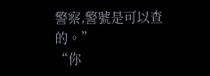警察,警號是可以查的。”
“你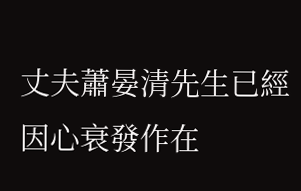丈夫蕭晏清先生已經因心衰發作在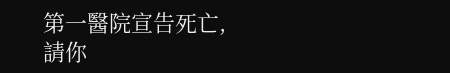第一醫院宣告死亡,請你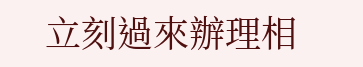立刻過來辦理相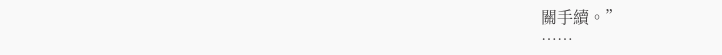關手續。”
……